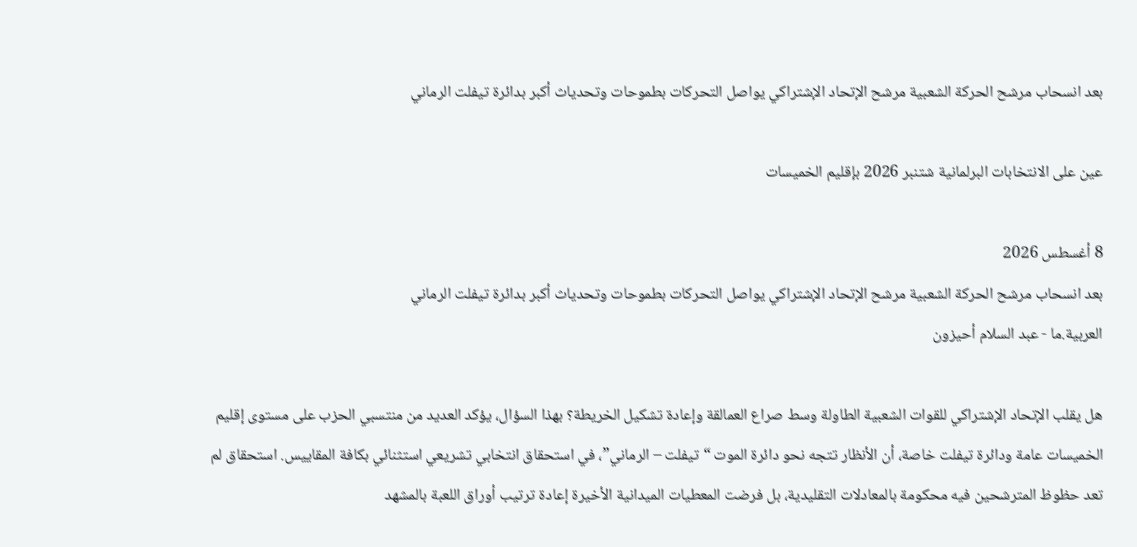بعد انسحاب مرشح الحركة الشعبية مرشح الإتحاد الإشتراكي يواصل التحركات بطموحات وتحدياث أكبر بدائرة تيفلت الرماني

عين على الانتخابات البرلمانية شتنبر 2026 بإقليم الخميسات

8 أغسطس 2026
بعد انسحاب مرشح الحركة الشعبية مرشح الإتحاد الإشتراكي يواصل التحركات بطموحات وتحدياث أكبر بدائرة تيفلت الرماني
العربية.ما - عبد السلام أحيزون

هل يقلب الإتحاد الإشتراكي للقوات الشعبية الطاولة وسط صراع العمالقة وإعادة تشكيل الخريطة؟ بهذا السؤال، يؤكد العديد من منتسبي الحزب على مستوى إقليم الخميسات عامة ودائرة تيفلت خاصة، أن الأنظار تتجه نحو دائرة الموت “تيفلت – الرماني”، في استحقاق انتخابي تشريعي استثنائي بكافة المقاييس. استحقاق لم تعد حظوظ المترشحين فيه محكومة بالمعادلات التقليدية، بل فرضت المعطيات الميدانية الأخيرة إعادة ترتيب أوراق اللعبة بالمشهد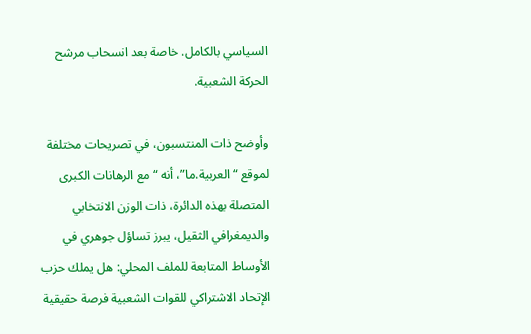السياسي بالكامل. خاصة بعد انسحاب مرشح الحركة الشعبية.

وأوضح ذات المنتسبون، في تصريحات مختلفة لموقع “العربية.ما”، أنه “مع الرهانات الكبرى المتصلة بهذه الدائرة، ذات الوزن الانتخابي والديمغرافي الثقيل، يبرز تساؤل جوهري في الأوساط المتابعة للملف المحلي: هل يملك حزب الإتحاد الاشتراكي للقوات الشعبية فرصة حقيقية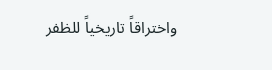واختراقاً تاريخياً للظفر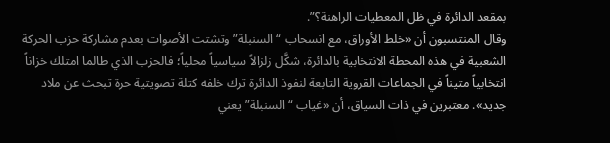بمقعد الدائرة في ظل المعطيات الراهنة؟”.
وقال المنتسبون أن «خلط الأوراق، مع انسحاب “السنبلة” وتشتت الأصوات بعدم مشاركة حزب الحركة الشعبية في هذه المحطة الانتخابية بالدائرة، شكَّل زلزالاً سياسياً محلياً؛ فالحزب الذي طالما امتلك خزاناً انتخابياً متيناً في الجماعات القروية التابعة لنفوذ الدائرة ترك خلفه كتلة تصويتية حرة تبحث عن ملاد جديد». معتبرين في ذات السياق، أن «غياب “السنبلة” يعني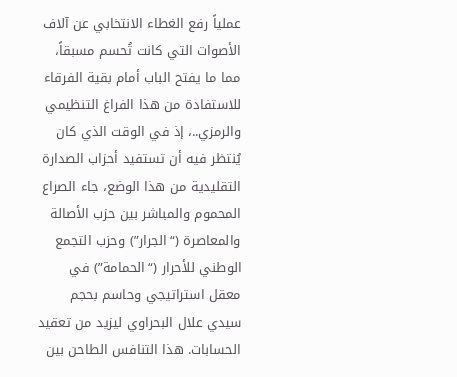عملياً رفع الغطاء الانتخابي عن آلاف الأصوات التي كانت تُحسم مسبقاً، مما ما يفتح الباب أمام بقية الفرقاء للاستفادة من هذا الفراغ التنظيمي والرمزي..، إذ في الوقت الذي كان يُنتظر فيه أن تستفيد أحزاب الصدارة التقليدية من هذا الوضع، جاء الصراع المحموم والمباشر بين حزب الأصالة والمعاصرة (“الجرار”) وحزب التجمع الوطني للأحرار (“الحمامة”) في معقل استراتيجي وحاسم بحجم سيدي علال البحراوي ليزيد من تعقيد الحسابات. هذا التنافس الطاحن بين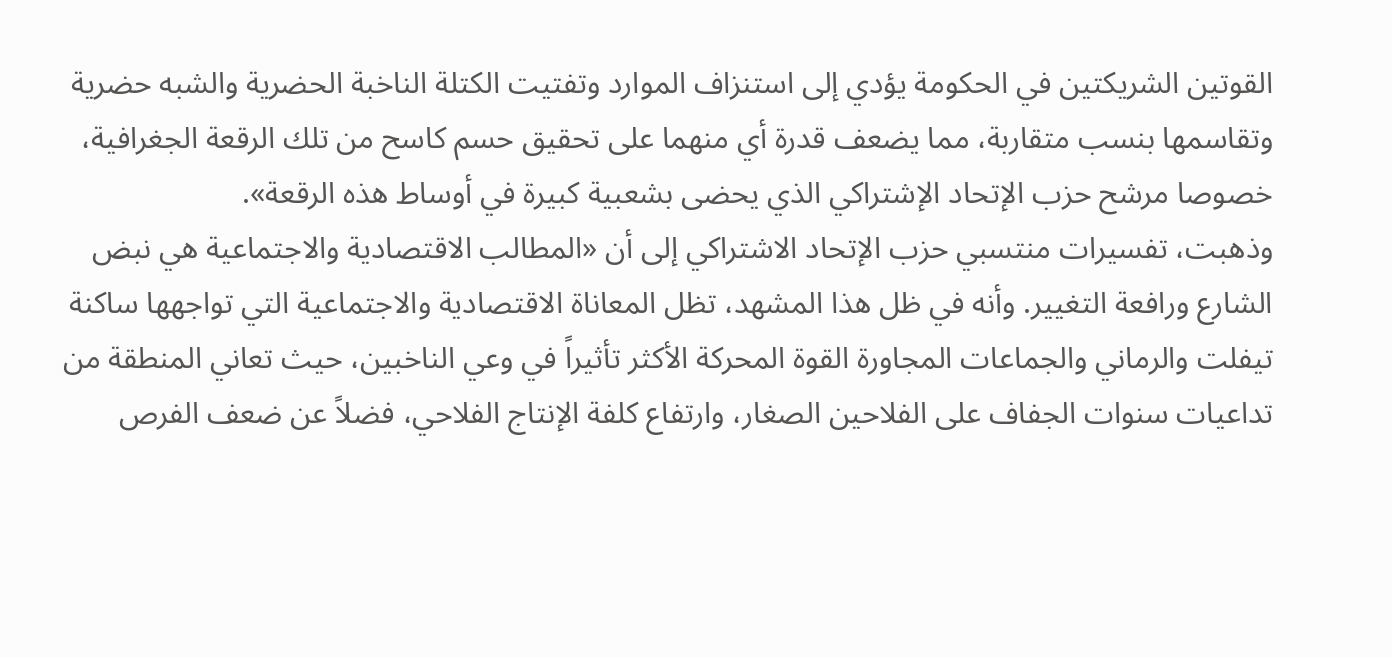القوتين الشريكتين في الحكومة يؤدي إلى استنزاف الموارد وتفتيت الكتلة الناخبة الحضرية والشبه حضرية وتقاسمها بنسب متقاربة، مما يضعف قدرة أي منهما على تحقيق حسم كاسح من تلك الرقعة الجغرافية، خصوصا مرشح حزب الإتحاد الإشتراكي الذي يحضى بشعبية كبيرة في أوساط هذه الرقعة».
وذهبت، تفسيرات منتسبي حزب الإتحاد الاشتراكي إلى أن «المطالب الاقتصادية والاجتماعية هي نبض الشارع ورافعة التغيير. وأنه في ظل هذا المشهد، تظل المعاناة الاقتصادية والاجتماعية التي تواجهها ساكنة تيفلت والرماني والجماعات المجاورة القوة المحركة الأكثر تأثيراً في وعي الناخبين، حيث تعاني المنطقة من تداعيات سنوات الجفاف على الفلاحين الصغار، وارتفاع كلفة الإنتاج الفلاحي، فضلاً عن ضعف الفرص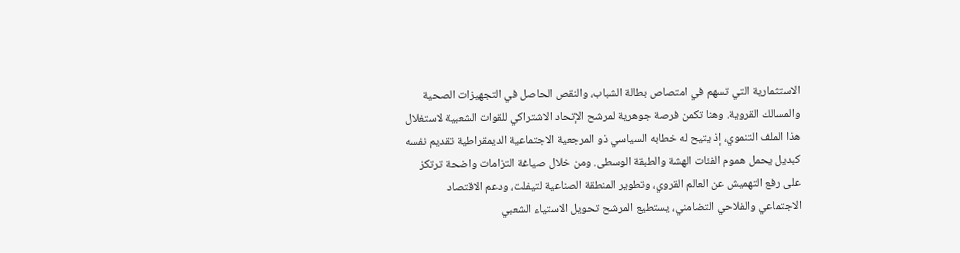الاستثمارية التي تسهم في امتصاص بطالة الشباب، والنقص الحاصل في التجهيزات الصحية والمسالك القروية. وهنا تكمن فرصة جوهرية لمرشح الإتحاد الاشتراكي للقوات الشعبية لاستغلال هذا الملف التنموي، إذ يتيح له خطابه السياسي ذو المرجعية الاجتماعية الديمقراطية تقديم نفسه كبديل يحمل هموم الفئات الهشة والطبقة الوسطى. ومن خلال صياغة التزامات واضحة ترتكز على رفع التهميش عن العالم القروي، وتطوير المنطقة الصناعية لتيفلت، ودعم الاقتصاد الاجتماعي والفلاحي التضامني، يستطيع المرشح تحويل الاستياء الشعبي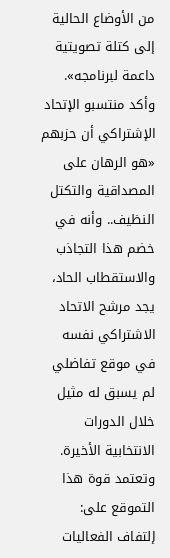من الأوضاع الحالية إلى كتلة تصويتية داعمة لبرنامجه».
وأكد منتسبو الإتحاد الإشتراكي أن حزبهم «هو الرهان على المصداقية والتكتل النظيف.. وأنه في خضم هذا التجاذب والاستقطاب الحاد، يجد مرشح الاتحاد الاشتراكي نفسه في موقع تفاضلي لم يسبق له مثيل خلال الدورات الانتخابية الأخيرة. وتعتمد قوة هذا التموقع على: إلتفاف الفعاليات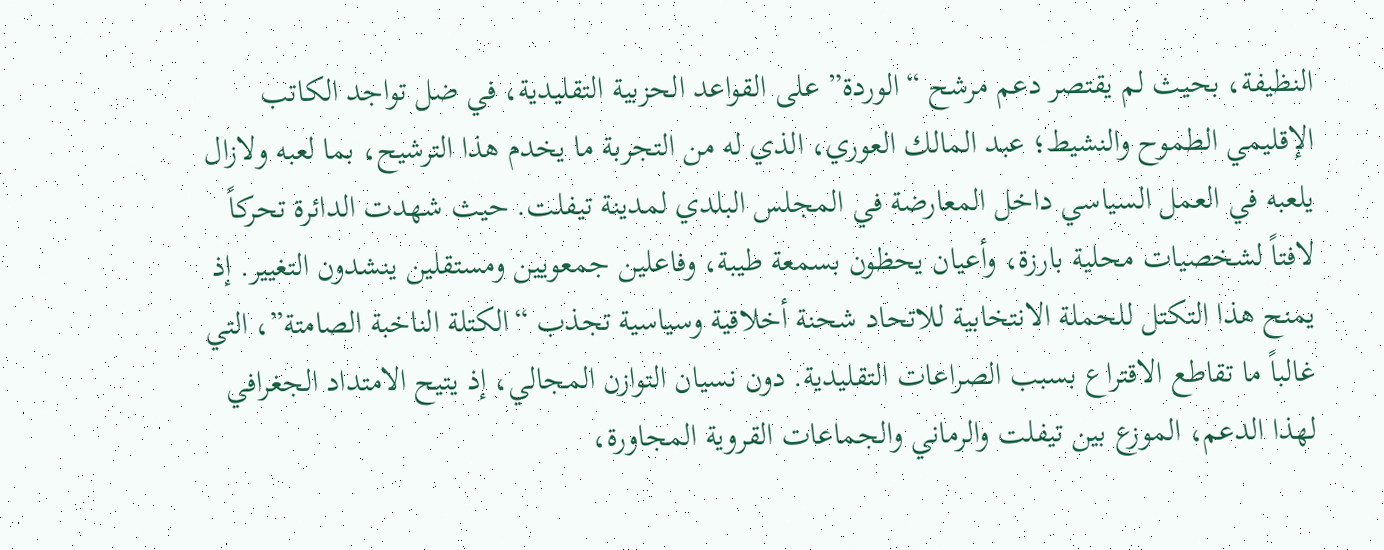النظيفة، بحيث لم يقتصر دعم مرشح “الوردة” على القواعد الحزبية التقليدية، في ضل تواجد الكاتب الإقليمي الطموح والنشيط؛ عبد المالك العوري، الذي له من التجربة ما يخدم هذا الترشيح، بما لعبه ولازال يلعبه في العمل السياسي داخل المعارضة في المجلس البلدي لمدينة تيفلت. حيث شهدت الدائرة تحركاً لافتاً لشخصيات محلية بارزة، وأعيان يحظون بسمعة طيبة، وفاعلين جمعويين ومستقلين ينشدون التغيير. إذ يمنح هذا التكتل للحملة الانتخابية للاتحاد شحنة أخلاقية وسياسية تجذب “الكتلة الناخبة الصامتة”، التي غالباً ما تقاطع الاقتراع بسبب الصراعات التقليدية. دون نسيان التوازن المجالي، إذ يتيح الامتداد الجغرافي لهذا الدعم، الموزع بين تيفلت والرماني والجماعات القروية المجاورة،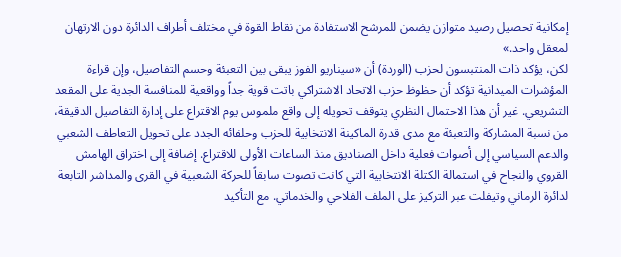إمكانية تحصيل رصيد متوازن يضمن للمرشح الاستفادة من نقاط القوة في مختلف أطراف الدائرة دون الارتهان لمعقل واحد.»
لكن، يؤكد ذات المنتبسون لحزب (الوردة) أن «سيناريو الفوز يبقى بين التعبئة وحسم التفاصيل، وإن قراءة المؤشرات الميدانية تؤكد أن حظوظ حزب الاتحاد الاشتراكي باتت قوية جداً وواقعية للمنافسة الجدية على المقعد التشريعي. غير أن هذا الاحتمال النظري يتوقف تحويله إلى واقع ملموس يوم الاقتراع على إدارة التفاصيل الدقيقة، من نسبة المشاركة والتعبئة مع مدى قدرة الماكينة الانتخابية للحزب وحلفائه الجدد على تحويل التعاطف الشعبي والدعم السياسي إلى أصوات فعلية داخل الصناديق منذ الساعات الأولى للاقتراع. إضافة إلى اختراق الهامش القروي والنجاح في استمالة الكتلة الانتخابية التي كانت تصوت سابقاً للحركة الشعبية في القرى والمداشر التابعة لدائرة الرماني وتيفلت عبر التركيز على الملف الفلاحي والخدماتي. مع التأكيد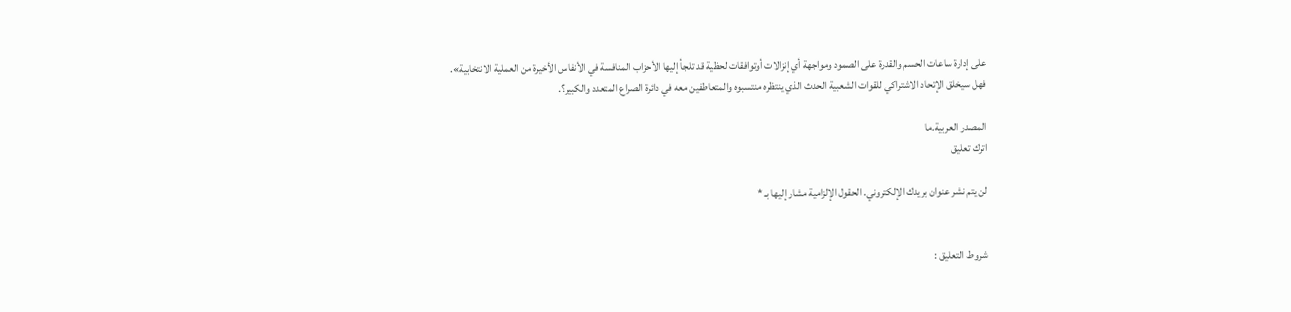على إدارة ساعات الحسم والقدرة على الصمود ومواجهة أي إنزالات أوتوافقات لحظية قد تلجأ إليها الأحزاب المنافسة في الأنفاس الأخيرة من العملية الانتخابية».
فهل سيخلق الإتحاد الاشتراكي للقوات الشعبية الحدث الذي ينتظره منتسبوه والمتعاطفين معه في دائرة الصراع المتعدد والكبير؟.

المصدر العربية.ما
اترك تعليق

لن يتم نشر عنوان بريدك الإلكتروني. الحقول الإلزامية مشار إليها بـ *


شروط التعليق :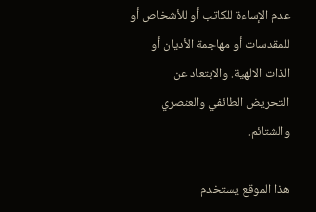عدم الإساءة للكاتب أو للأشخاص أو للمقدسات أو مهاجمة الأديان أو الذات الالهية. والابتعاد عن التحريض الطائفي والعنصري والشتائم.

هذا الموقع يستخدم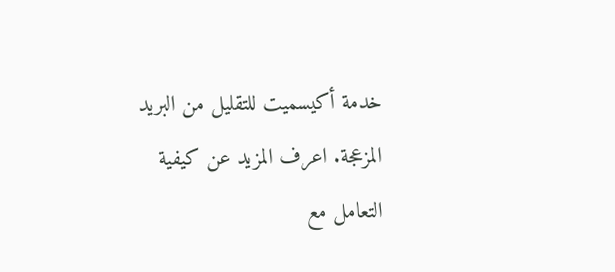خدمة أكيسميت للتقليل من البريد المزعجة. اعرف المزيد عن كيفية التعامل مع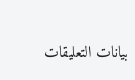بيانات التعليقات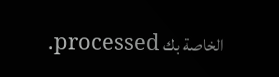الخاصة بك processed.